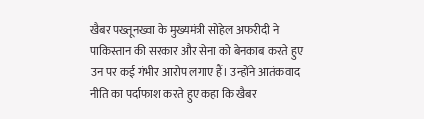खैबर पख्तूनख्वा के मुख्यमंत्री सोहेल अफरीदी ने पाकिस्तान की सरकार और सेना को बेनकाब करते हुए उन पर कई गंभीर आरोप लगाए हैं। उन्होंने आतंकवाद नीति का पर्दाफाश करते हुए कहा कि खैबर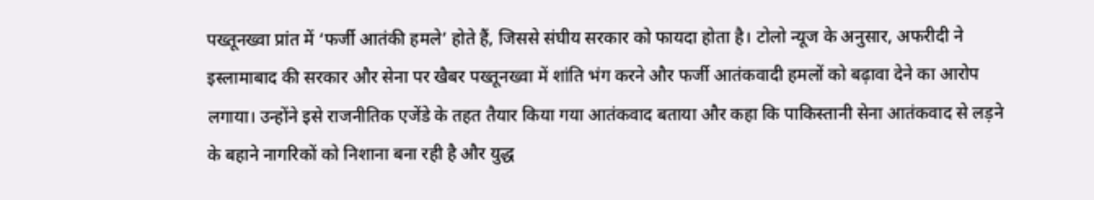पख्तूनख्वा प्रांत में ‘फर्जी आतंकी हमले’ होते हैं, जिससे संघीय सरकार को फायदा होता है। टोलो न्यूज के अनुसार, अफरीदी ने इस्लामाबाद की सरकार और सेना पर खैबर पख्तूनख्वा में शांति भंग करने और फर्जी आतंकवादी हमलों को बढ़ावा देने का आरोप लगाया। उन्होंने इसे राजनीतिक एजेंडे के तहत तैयार किया गया आतंकवाद बताया और कहा कि पाकिस्तानी सेना आतंकवाद से लड़ने के बहाने नागरिकों को निशाना बना रही है और युद्ध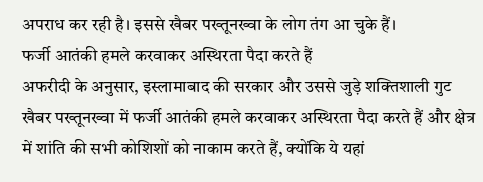अपराध कर रही है। इससे खैबर पख्तूनख्वा के लोग तंग आ चुके हैं।
फर्जी आतंकी हमले करवाकर अस्थिरता पैदा करते हैं
अफरीदी के अनुसार, इस्लामाबाद की सरकार और उससे जुड़े शक्तिशाली गुट खैबर पख्तूनख्वा में फर्जी आतंकी हमले करवाकर अस्थिरता पैदा करते हैं और क्षेत्र में शांति की सभी कोशिशों को नाकाम करते हैं, क्योंकि ये यहां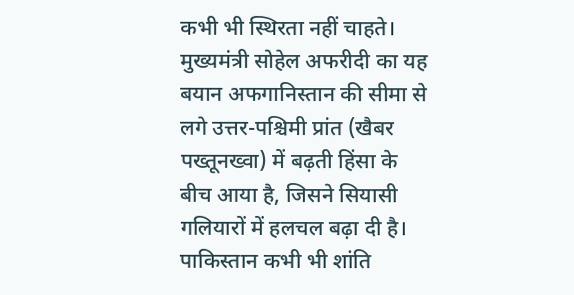कभी भी स्थिरता नहीं चाहते। मुख्यमंत्री सोहेल अफरीदी का यह बयान अफगानिस्तान की सीमा से लगे उत्तर-पश्चिमी प्रांत (खैबर पख्तूनख्वा) में बढ़ती हिंसा के बीच आया है, जिसने सियासी गलियारों में हलचल बढ़ा दी है।
पाकिस्तान कभी भी शांति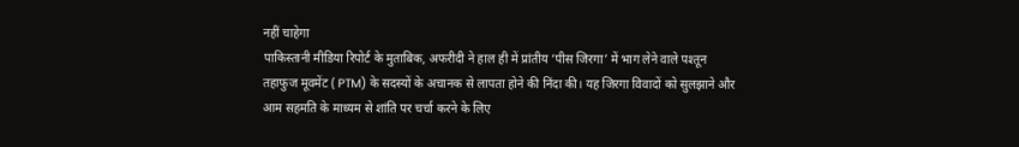नहीं चाहेगा
पाकिस्तानी मीडिया रिपोर्ट के मुताबिक, अफरीदी ने हाल ही में प्रांतीय ‘पीस जिरगा’ में भाग लेने वाले पश्तून तहाफुज मूवमेंट ( PTM) के सदस्यों के अचानक से लापता होने की निंदा की। यह जिरगा विवादों को सुलझाने और आम सहमति के माध्यम से शांति पर चर्चा करने के लिए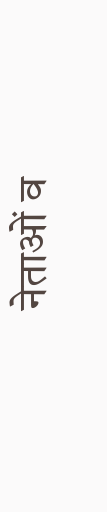नेताओं व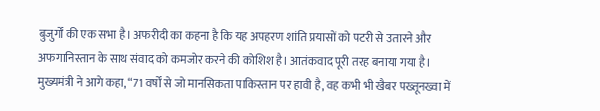बुजुर्गों की एक सभा है। अफरीदी का कहना है कि यह अपहरण शांति प्रयासों को पटरी से उतारने और अफगानिस्तान के साथ संवाद को कमजोर करने की कोशिश है। आतंकवाद पूरी तरह बनाया गया है। मुख्यमंत्री ने आगे कहा, “71 वर्षों से जो मानसिकता पाकिस्तान पर हावी है, वह कभी भी खैबर पख्तूनख्वा में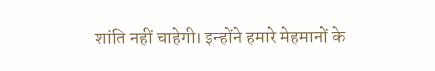शांति नहीं चाहेगी। इन्होंने हमारे मेहमानों के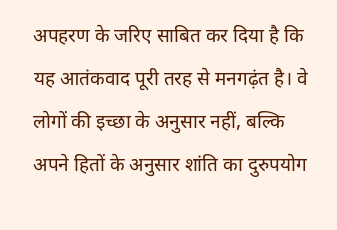अपहरण के जरिए साबित कर दिया है कि यह आतंकवाद पूरी तरह से मनगढ़ंत है। वे लोगों की इच्छा के अनुसार नहीं, बल्कि अपने हितों के अनुसार शांति का दुरुपयोग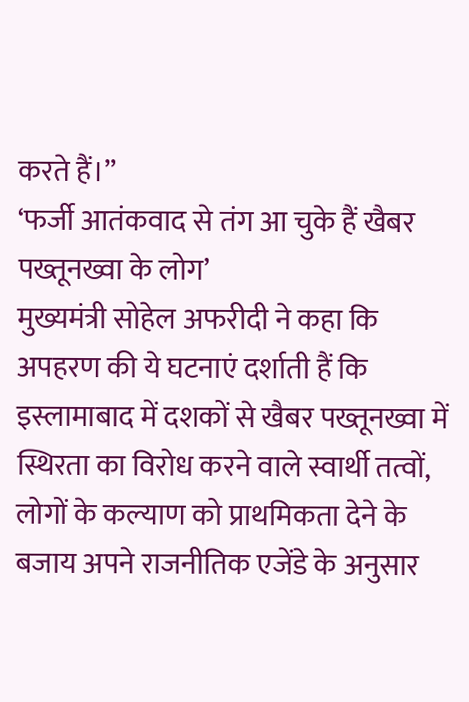करते हैं।”
‘फर्जी आतंकवाद से तंग आ चुके हैं खैबर पख्तूनख्वा के लोग’
मुख्यमंत्री सोहेल अफरीदी ने कहा कि अपहरण की ये घटनाएं दर्शाती हैं कि इस्लामाबाद में दशकों से खैबर पख्तूनख्वा में स्थिरता का विरोध करने वाले स्वार्थी तत्वों, लोगों के कल्याण को प्राथमिकता देने के बजाय अपने राजनीतिक एजेंडे के अनुसार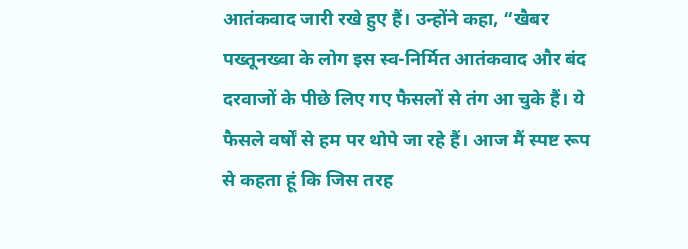आतंकवाद जारी रखे हुए हैं। उन्होंने कहा, “खैबर पख्तूनख्वा के लोग इस स्व-निर्मित आतंकवाद और बंद दरवाजों के पीछे लिए गए फैसलों से तंग आ चुके हैं। ये फैसले वर्षों से हम पर थोपे जा रहे हैं। आज मैं स्पष्ट रूप से कहता हूं कि जिस तरह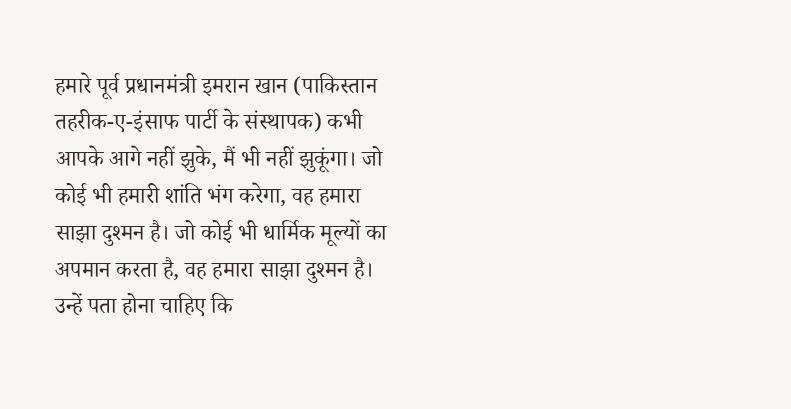हमारे पूर्व प्रधानमंत्री इमरान खान (पाकिस्तान तहरीक-ए-इंसाफ पार्टी के संस्थापक) कभी आपके आगे नहीं झुके, मैं भी नहीं झुकूंगा। जो कोई भी हमारी शांति भंग करेगा, वह हमारा साझा दुश्मन है। जो कोई भी धार्मिक मूल्यों का अपमान करता है, वह हमारा साझा दुश्मन है। उन्हें पता होना चाहिए कि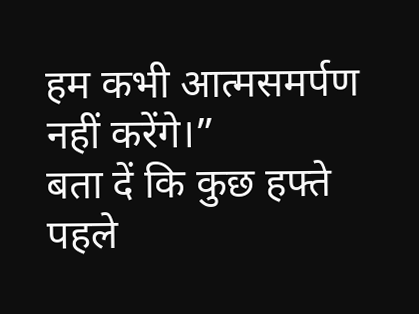हम कभी आत्मसमर्पण नहीं करेंगे।”
बता दें कि कुछ हफ्ते पहले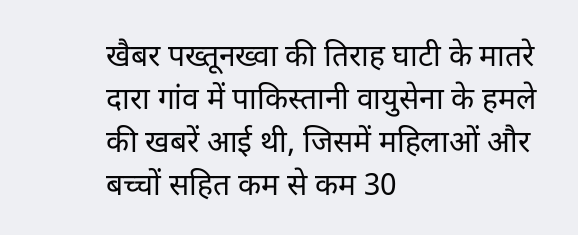खैबर पख्तूनख्वा की तिराह घाटी के मातरे दारा गांव में पाकिस्तानी वायुसेना के हमले की खबरें आई थी, जिसमें महिलाओं और बच्चों सहित कम से कम 30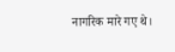नागरिक मारे गए थे।